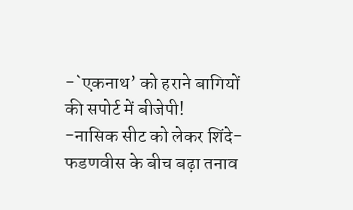-`एकनाथ’ को हराने बागियों की सपोर्ट में बीजेपी!
-नासिक सीट को लेकर शिंदे-फडणवीस के बीच बढ़ा तनाव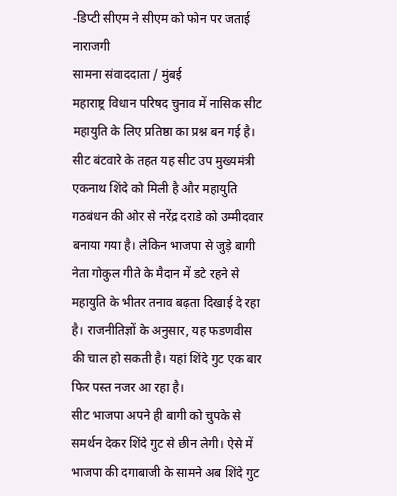-डिप्टी सीएम ने सीएम को फोन पर जताई नाराजगी
सामना संवाददाता / मुंबई
महाराष्ट्र विधान परिषद चुनाव में नासिक सीट महायुति के लिए प्रतिष्ठा का प्रश्न बन गई है। सीट बंटवारे के तहत यह सीट उप मुख्यमंत्री एकनाथ शिंदे को मिली है और महायुति गठबंधन की ओर से नरेंद्र दराडे को उम्मीदवार बनाया गया है। लेकिन भाजपा से जुड़े बागी नेता गोकुल गीते के मैदान में डटे रहने से महायुति के भीतर तनाव बढ़ता दिखाई दे रहा है। राजनीतिज्ञों के अनुसार, यह फडणवीस की चाल हो सकती है। यहां शिंदे गुट एक बार फिर पस्त नजर आ रहा है।
सीट भाजपा अपने ही बागी को चुपके से समर्थन देकर शिंदे गुट से छीन लेगी। ऐसे में भाजपा की दगाबाजी के सामने अब शिंदे गुट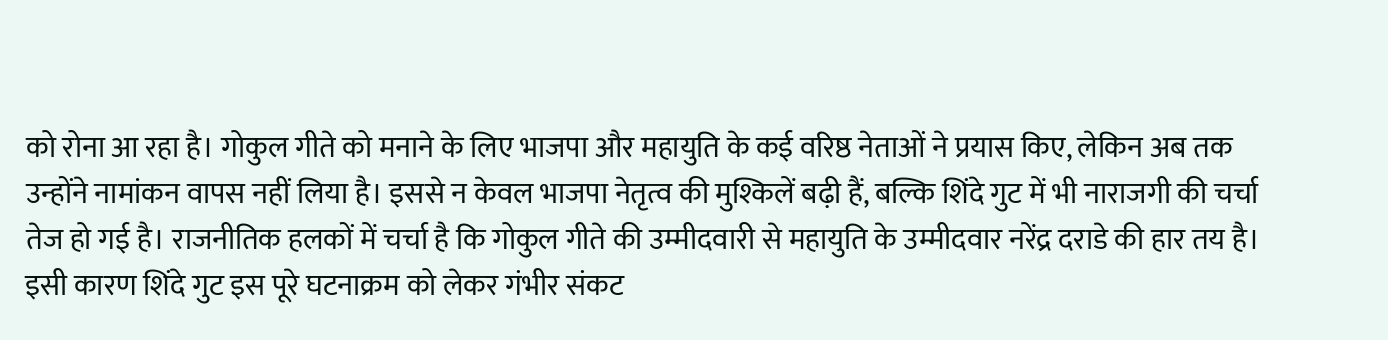को रोना आ रहा है। गोकुल गीते को मनाने के लिए भाजपा और महायुति के कई वरिष्ठ नेताओं ने प्रयास किए, लेकिन अब तक उन्होंने नामांकन वापस नहीं लिया है। इससे न केवल भाजपा नेतृत्व की मुश्किलें बढ़ी हैं, बल्कि शिंदे गुट में भी नाराजगी की चर्चा तेज हो गई है। राजनीतिक हलकों में चर्चा है कि गोकुल गीते की उम्मीदवारी से महायुति के उम्मीदवार नरेंद्र दराडे की हार तय है। इसी कारण शिंदे गुट इस पूरे घटनाक्रम को लेकर गंभीर संकट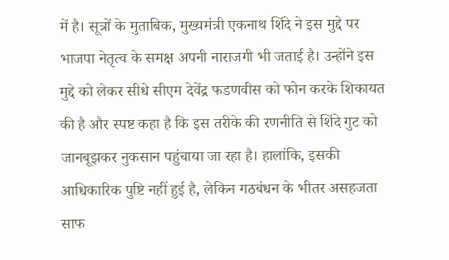में है। सूत्रों के मुताबिक, मुख्यमंत्री एकनाथ शिंदे ने इस मुद्दे पर भाजपा नेतृत्व के समक्ष अपनी नाराजगी भी जताई है। उन्होंने इस मुद्दे को लेकर सीधे सीएम देवेंद्र फडणवीस को फोन करके शिकायत की है और स्पष्ट कहा है कि इस तरीके की रणनीति से शिंदे गुट को जानबूझकर नुकसान पहुंचाया जा रहा है। हालांकि, इसकी आधिकारिक पुष्टि नहीं हुई है, लेकिन गठबंधन के भीतर असहजता साफ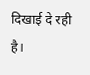दिखाई दे रही है।